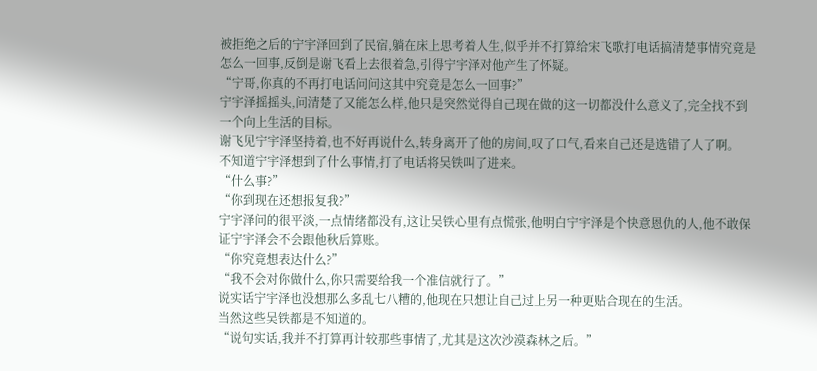被拒绝之后的宁宇泽回到了民宿,躺在床上思考着人生,似乎并不打算给宋飞歌打电话搞清楚事情究竟是怎么一回事,反倒是谢飞看上去很着急,引得宁宇泽对他产生了怀疑。
“宁哥,你真的不再打电话问问这其中究竟是怎么一回事?”
宁宇泽摇摇头,问清楚了又能怎么样,他只是突然觉得自己现在做的这一切都没什么意义了,完全找不到一个向上生活的目标。
谢飞见宁宇泽坚持着,也不好再说什么,转身离开了他的房间,叹了口气,看来自己还是选错了人了啊。
不知道宁宇泽想到了什么事情,打了电话将吴铁叫了进来。
“什么事?”
“你到现在还想报复我?”
宁宇泽问的很平淡,一点情绪都没有,这让吴铁心里有点慌张,他明白宁宇泽是个快意恩仇的人,他不敢保证宁宇泽会不会跟他秋后算账。
“你究竟想表达什么?”
“我不会对你做什么,你只需要给我一个准信就行了。”
说实话宁宇泽也没想那么多乱七八糟的,他现在只想让自己过上另一种更贴合现在的生活。
当然这些吴铁都是不知道的。
“说句实话,我并不打算再计较那些事情了,尤其是这次沙漠森林之后。”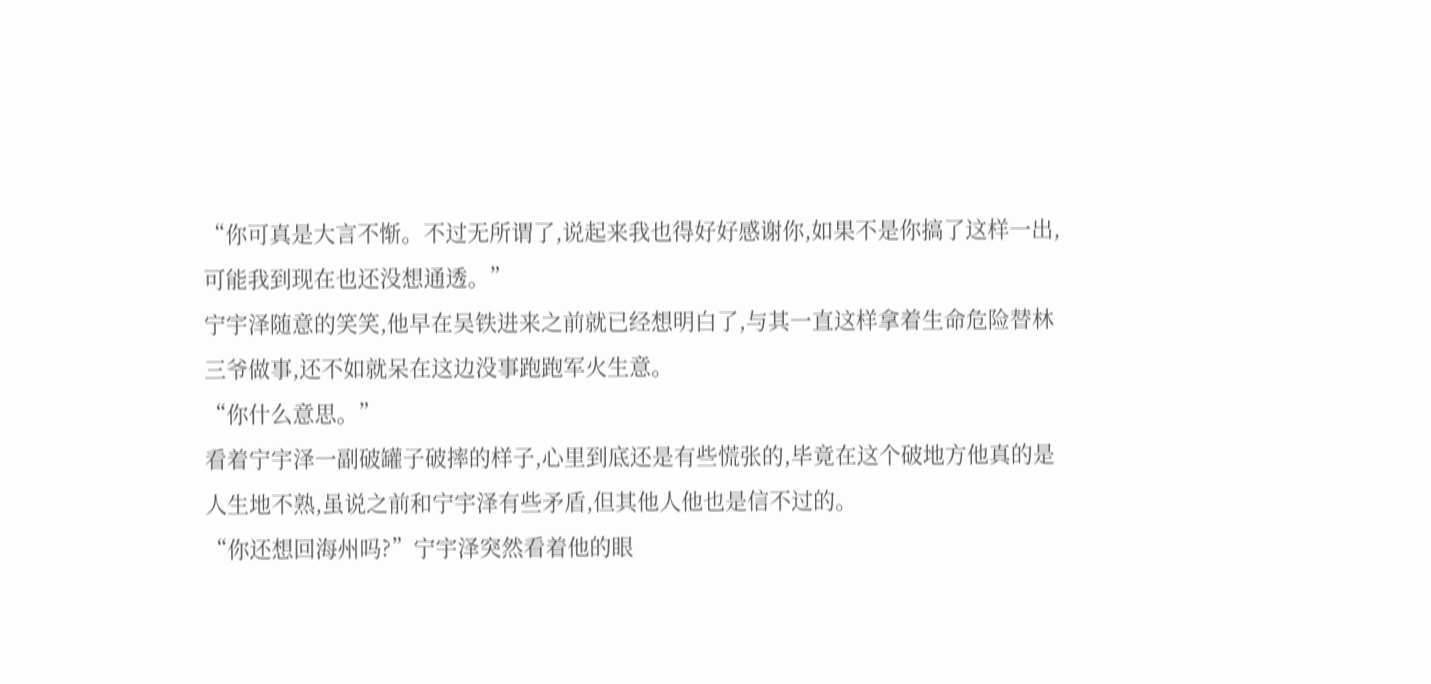“你可真是大言不惭。不过无所谓了,说起来我也得好好感谢你,如果不是你搞了这样一出,可能我到现在也还没想通透。”
宁宇泽随意的笑笑,他早在吴铁进来之前就已经想明白了,与其一直这样拿着生命危险替林三爷做事,还不如就呆在这边没事跑跑军火生意。
“你什么意思。”
看着宁宇泽一副破罐子破摔的样子,心里到底还是有些慌张的,毕竟在这个破地方他真的是人生地不熟,虽说之前和宁宇泽有些矛盾,但其他人他也是信不过的。
“你还想回海州吗?”宁宇泽突然看着他的眼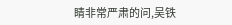睛非常严肃的问,吴铁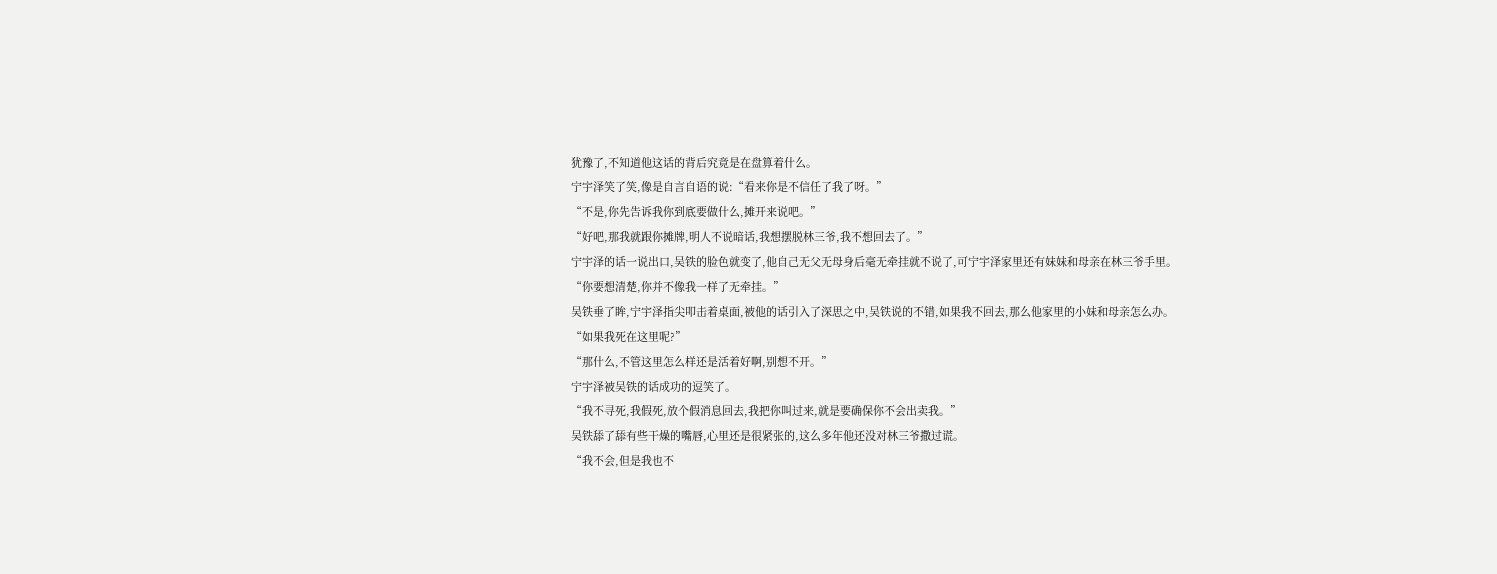犹豫了,不知道他这话的背后究竟是在盘算着什么。
宁宇泽笑了笑,像是自言自语的说:“看来你是不信任了我了呀。”
“不是,你先告诉我你到底要做什么,摊开来说吧。”
“好吧,那我就跟你摊牌,明人不说暗话,我想摆脱林三爷,我不想回去了。”
宁宇泽的话一说出口,吴铁的脸色就变了,他自己无父无母身后毫无牵挂就不说了,可宁宇泽家里还有妹妹和母亲在林三爷手里。
“你要想清楚,你并不像我一样了无牵挂。”
吴铁垂了眸,宁宇泽指尖叩击着桌面,被他的话引入了深思之中,吴铁说的不错,如果我不回去,那么他家里的小妹和母亲怎么办。
“如果我死在这里呢?”
“那什么,不管这里怎么样还是活着好啊,别想不开。”
宁宇泽被吴铁的话成功的逗笑了。
“我不寻死,我假死,放个假消息回去,我把你叫过来,就是要确保你不会出卖我。”
吴铁舔了舔有些干燥的嘴唇,心里还是很紧张的,这么多年他还没对林三爷撒过谎。
“我不会,但是我也不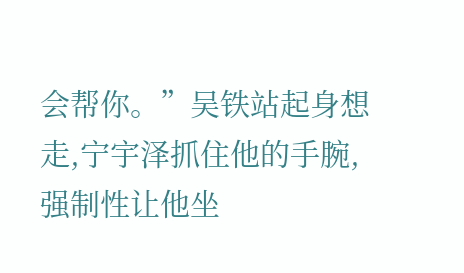会帮你。”吴铁站起身想走,宁宇泽抓住他的手腕,强制性让他坐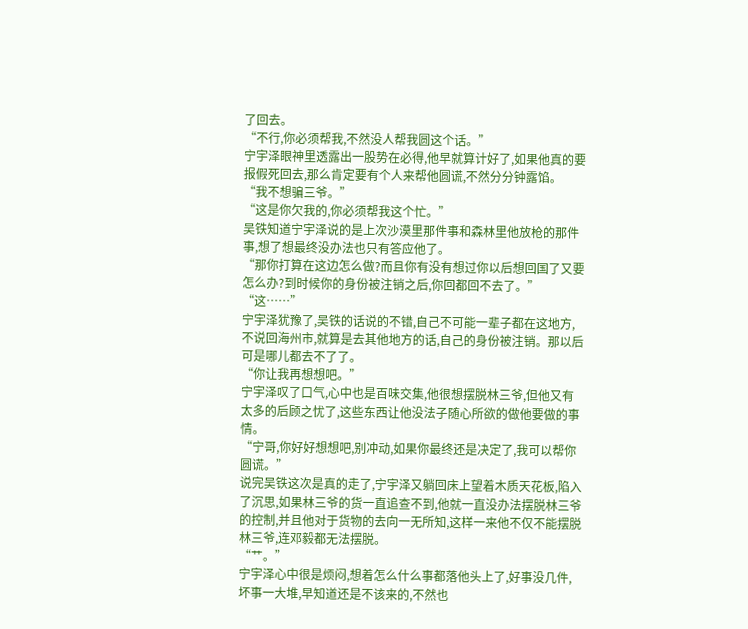了回去。
“不行,你必须帮我,不然没人帮我圆这个话。”
宁宇泽眼神里透露出一股势在必得,他早就算计好了,如果他真的要报假死回去,那么肯定要有个人来帮他圆谎,不然分分钟露馅。
“我不想骗三爷。”
“这是你欠我的,你必须帮我这个忙。”
吴铁知道宁宇泽说的是上次沙漠里那件事和森林里他放枪的那件事,想了想最终没办法也只有答应他了。
“那你打算在这边怎么做?而且你有没有想过你以后想回国了又要怎么办?到时候你的身份被注销之后,你回都回不去了。”
“这……”
宁宇泽犹豫了,吴铁的话说的不错,自己不可能一辈子都在这地方,不说回海州市,就算是去其他地方的话,自己的身份被注销。那以后可是哪儿都去不了了。
“你让我再想想吧。”
宁宇泽叹了口气,心中也是百味交集,他很想摆脱林三爷,但他又有太多的后顾之忧了,这些东西让他没法子随心所欲的做他要做的事情。
“宁哥,你好好想想吧,别冲动,如果你最终还是决定了,我可以帮你圆谎。”
说完吴铁这次是真的走了,宁宇泽又躺回床上望着木质天花板,陷入了沉思,如果林三爷的货一直追查不到,他就一直没办法摆脱林三爷的控制,并且他对于货物的去向一无所知,这样一来他不仅不能摆脱林三爷,连邓毅都无法摆脱。
“艹。”
宁宇泽心中很是烦闷,想着怎么什么事都落他头上了,好事没几件,坏事一大堆,早知道还是不该来的,不然也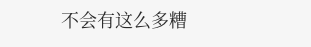不会有这么多糟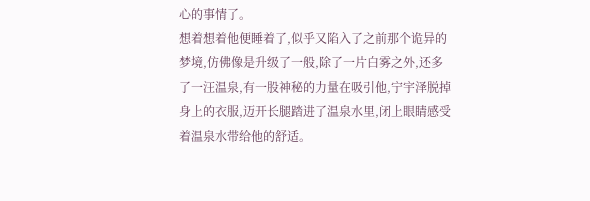心的事情了。
想着想着他便睡着了,似乎又陷入了之前那个诡异的梦境,仿佛像是升级了一般,除了一片白雾之外,还多了一汪温泉,有一股神秘的力量在吸引他,宁宇泽脱掉身上的衣服,迈开长腿踏进了温泉水里,闭上眼睛感受着温泉水带给他的舒适。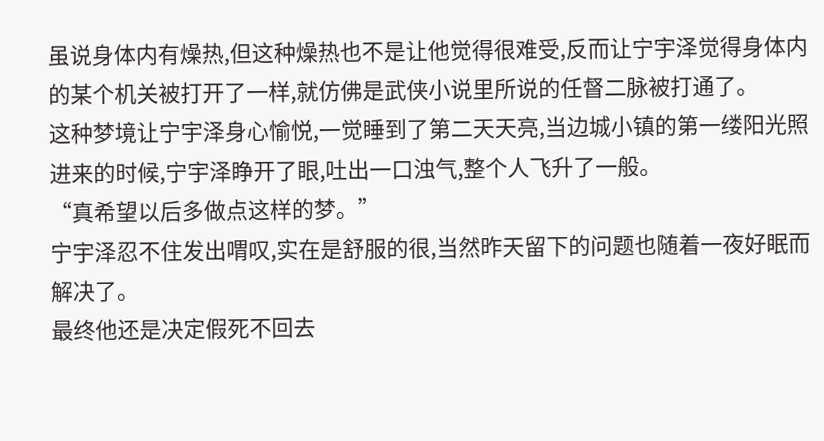虽说身体内有燥热,但这种燥热也不是让他觉得很难受,反而让宁宇泽觉得身体内的某个机关被打开了一样,就仿佛是武侠小说里所说的任督二脉被打通了。
这种梦境让宁宇泽身心愉悦,一觉睡到了第二天天亮,当边城小镇的第一缕阳光照进来的时候,宁宇泽睁开了眼,吐出一口浊气,整个人飞升了一般。
“真希望以后多做点这样的梦。”
宁宇泽忍不住发出喟叹,实在是舒服的很,当然昨天留下的问题也随着一夜好眠而解决了。
最终他还是决定假死不回去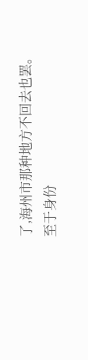了,海州市那种地方不回去也罢。
至于身份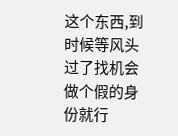这个东西,到时候等风头过了找机会做个假的身份就行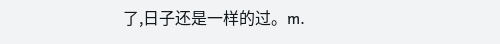了,日子还是一样的过。m.